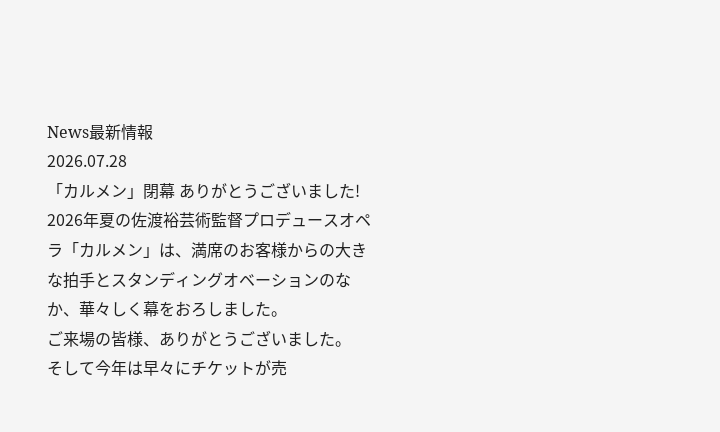News最新情報
2026.07.28
「カルメン」閉幕 ありがとうございました!
2026年夏の佐渡裕芸術監督プロデュースオペラ「カルメン」は、満席のお客様からの大きな拍手とスタンディングオベーションのなか、華々しく幕をおろしました。
ご来場の皆様、ありがとうございました。
そして今年は早々にチケットが売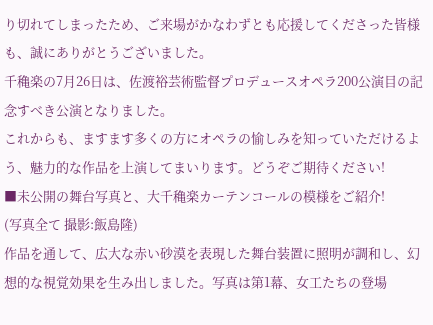り切れてしまったため、ご来場がかなわずとも応援してくださった皆様も、誠にありがとうございました。
千穐楽の7月26日は、佐渡裕芸術監督プロデュースオペラ200公演目の記念すべき公演となりました。
これからも、ますます多くの方にオペラの愉しみを知っていただけるよう、魅力的な作品を上演してまいります。どうぞご期待ください!
■未公開の舞台写真と、大千穐楽カーテンコールの模様をご紹介!
(写真全て 撮影:飯島隆)
作品を通して、広大な赤い砂漠を表現した舞台装置に照明が調和し、幻想的な視覚効果を生み出しました。写真は第1幕、女工たちの登場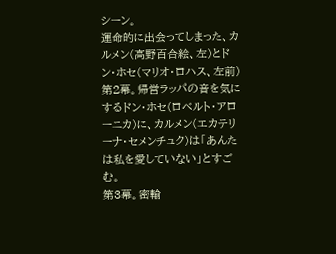シーン。
運命的に出会ってしまった、カルメン(高野百合絵、左)とドン・ホセ(マリオ・ロハス、左前)
第2幕。帰営ラッパの音を気にするドン・ホセ(ロベルト・アローニカ)に、カルメン(エカテリーナ・セメンチュク)は「あんたは私を愛していない」とすごむ。
第3幕。密輸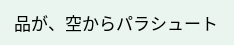品が、空からパラシュート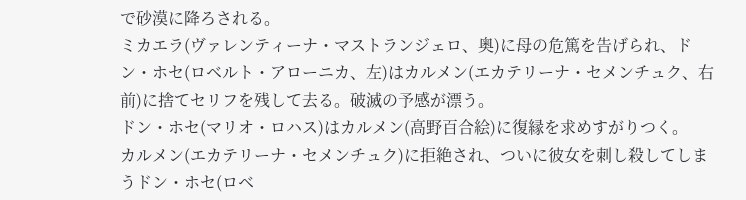で砂漠に降ろされる。
ミカエラ(ヴァレンティーナ・マストランジェロ、奥)に母の危篤を告げられ、ドン・ホセ(ロベルト・アローニカ、左)はカルメン(エカテリーナ・セメンチュク、右前)に捨てセリフを残して去る。破滅の予感が漂う。
ドン・ホセ(マリオ・ロハス)はカルメン(高野百合絵)に復縁を求めすがりつく。
カルメン(エカテリーナ・セメンチュク)に拒絶され、ついに彼女を刺し殺してしまうドン・ホセ(ロベ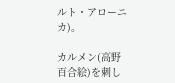ルト・アローニカ)。

カルメン(高野百合絵)を刺し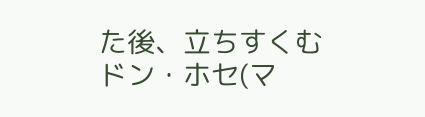た後、立ちすくむドン・ホセ(マ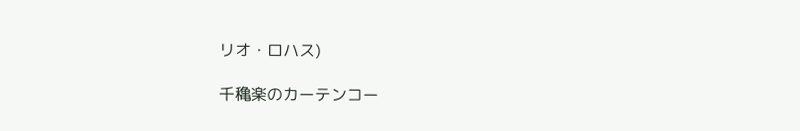リオ・ロハス)

千穐楽のカーテンコー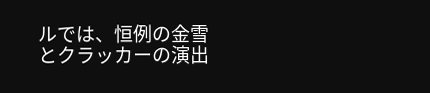ルでは、恒例の金雪とクラッカーの演出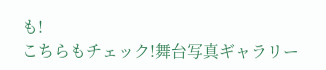も!
こちらもチェック!舞台写真ギャラリー